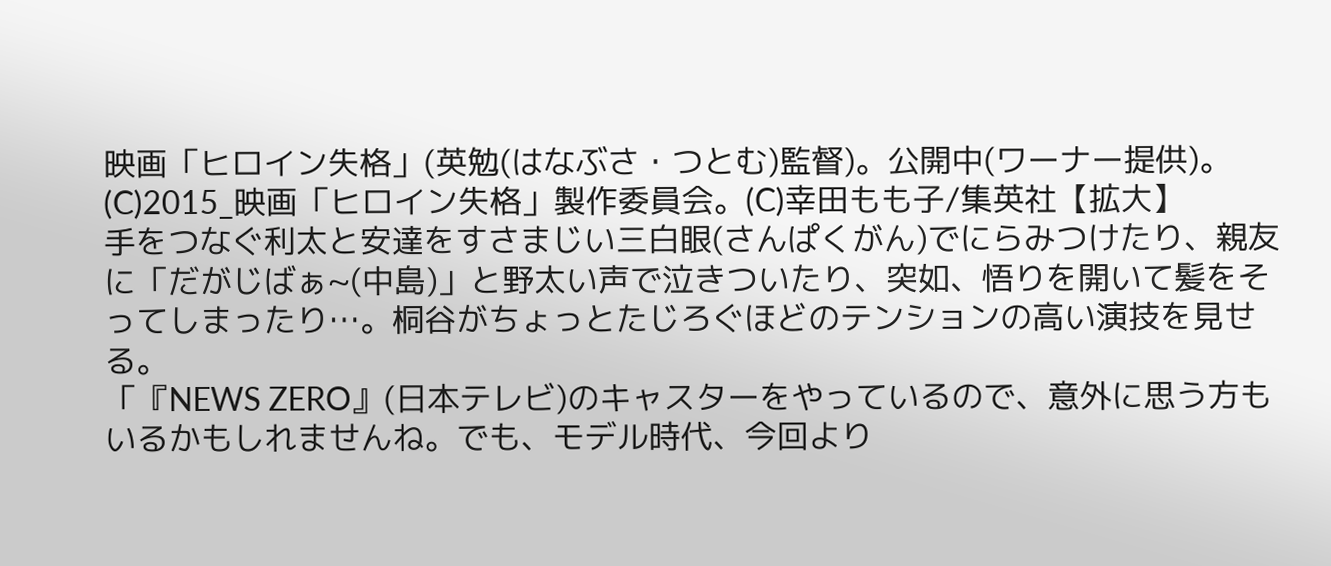映画「ヒロイン失格」(英勉(はなぶさ・つとむ)監督)。公開中(ワーナー提供)。(C)2015_映画「ヒロイン失格」製作委員会。(C)幸田もも子/集英社【拡大】
手をつなぐ利太と安達をすさまじい三白眼(さんぱくがん)でにらみつけたり、親友に「だがじばぁ~(中島)」と野太い声で泣きついたり、突如、悟りを開いて髪をそってしまったり…。桐谷がちょっとたじろぐほどのテンションの高い演技を見せる。
「『NEWS ZERO』(日本テレビ)のキャスターをやっているので、意外に思う方もいるかもしれませんね。でも、モデル時代、今回より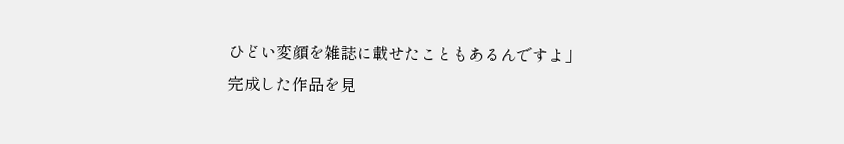ひどい変顔を雑誌に載せたこともあるんですよ」
完成した作品を見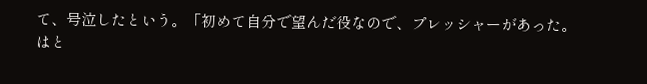て、号泣したという。「初めて自分で望んだ役なので、プレッシャーがあった。はと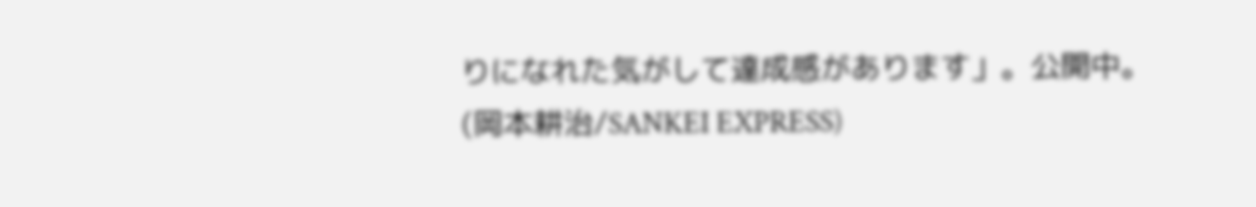りになれた気がして達成感があります」。公開中。(岡本耕治/SANKEI EXPRESS)